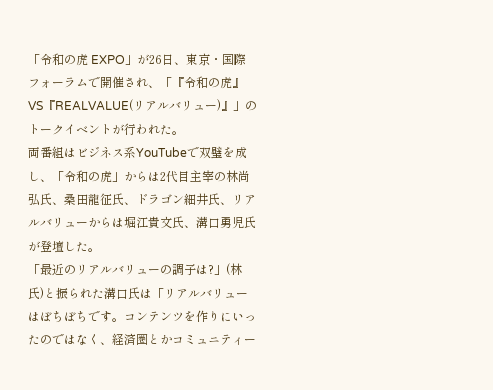「令和の虎 EXPO」が26日、東京・国際フォーラムで開催され、「『令和の虎』VS『REALVALUE(リアルバリュー)』」のトークイベントが行われた。
両番組はビジネス系YouTubeで双璧を成し、「令和の虎」からは2代目主宰の林尚弘氏、桑田龍征氏、ドラゴン細井氏、リアルバリューからは堀江貴文氏、溝口勇児氏が登壇した。
「最近のリアルバリューの調子は?」(林氏)と振られた溝口氏は「リアルバリューはぼちぼちです。コンテンツを作りにいったのではなく、経済圏とかコミュニティー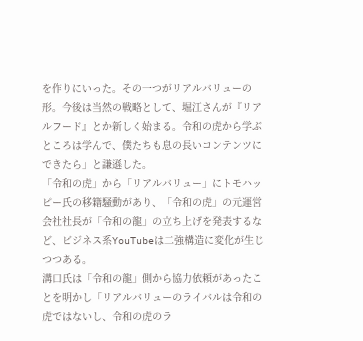を作りにいった。その一つがリアルバリューの形。今後は当然の戦略として、堀江さんが『リアルフード』とか新しく始まる。令和の虎から学ぶところは学んで、僕たちも息の長いコンテンツにできたら」と謙遜した。
「令和の虎」から「リアルバリュー」にトモハッピー氏の移籍騒動があり、「令和の虎」の元運営会社社長が「令和の龍」の立ち上げを発表するなど、ビジネス系YouTubeは二強構造に変化が生じつつある。
溝口氏は「令和の龍」側から協力依頼があったことを明かし「リアルバリューのライバルは令和の虎ではないし、令和の虎のラ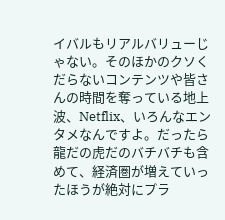イバルもリアルバリューじゃない。そのほかのクソくだらないコンテンツや皆さんの時間を奪っている地上波、Netflix、いろんなエンタメなんですよ。だったら龍だの虎だのバチバチも含めて、経済圏が増えていったほうが絶対にプラ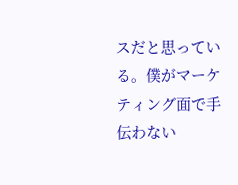スだと思っている。僕がマーケティング面で手伝わない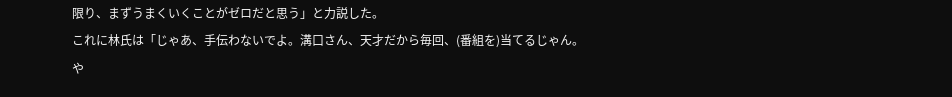限り、まずうまくいくことがゼロだと思う」と力説した。
これに林氏は「じゃあ、手伝わないでよ。溝口さん、天才だから毎回、(番組を)当てるじゃん。や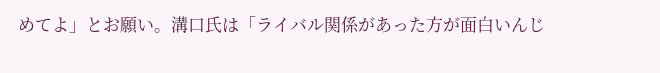めてよ」とお願い。溝口氏は「ライバル関係があった方が面白いんじ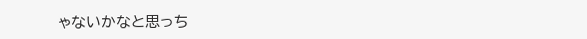ゃないかなと思っち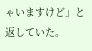ゃいますけど」と返していた。